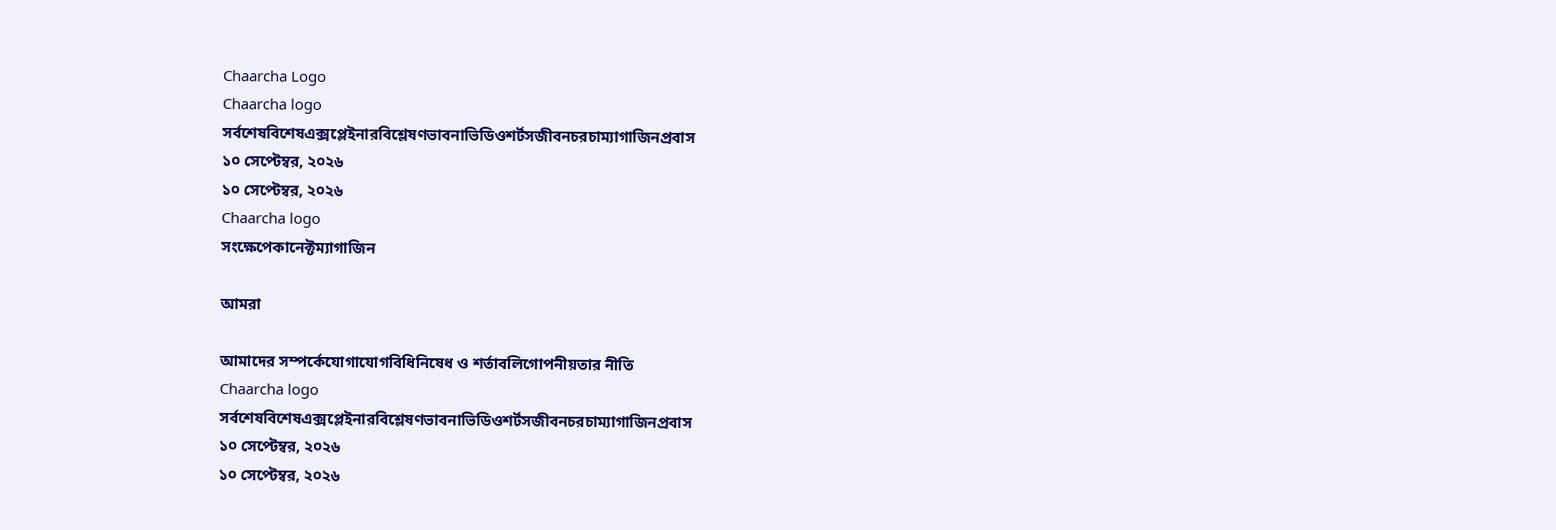Chaarcha Logo
Chaarcha logo
সর্বশেষবিশেষএক্সপ্লেইনারবিশ্লেষণভাবনাভিডিওশর্টসজীবনচরচাম্যাগাজিনপ্রবাস
১০ সেপ্টেম্বর, ২০২৬
১০ সেপ্টেম্বর, ২০২৬
Chaarcha logo
সংক্ষেপেকানেক্টম্যাগাজিন

আমরা

আমাদের সম্পর্কেযোগাযোগবিধিনিষেধ ও শর্তাবলিগোপনীয়তার নীতি
Chaarcha logo
সর্বশেষবিশেষএক্সপ্লেইনারবিশ্লেষণভাবনাভিডিওশর্টসজীবনচরচাম্যাগাজিনপ্রবাস
১০ সেপ্টেম্বর, ২০২৬
১০ সেপ্টেম্বর, ২০২৬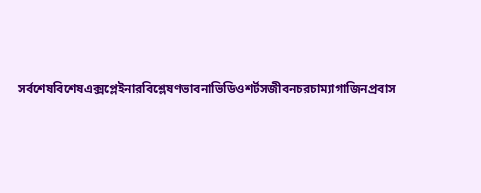সর্বশেষবিশেষএক্সপ্লেইনারবিশ্লেষণভাবনাভিডিওশর্টসজীবনচরচাম্যাগাজিনপ্রবাস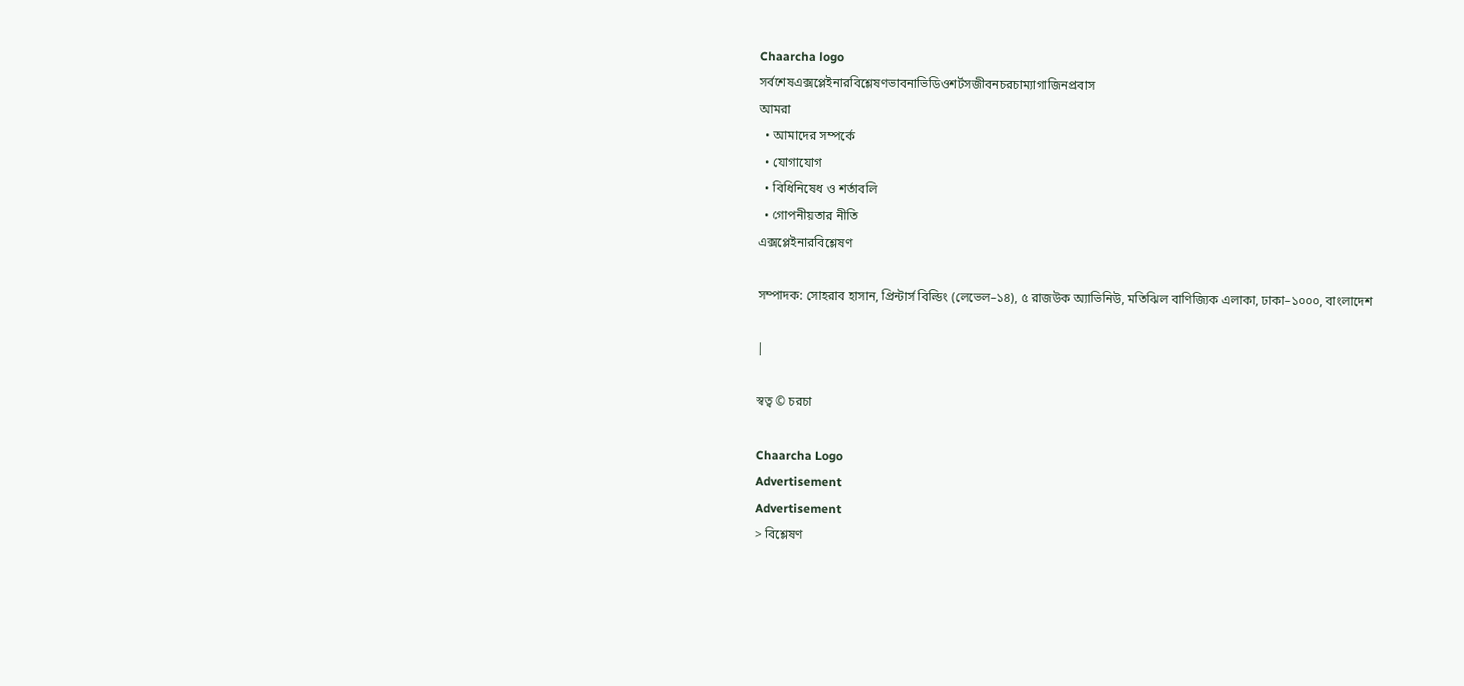Chaarcha logo
সর্বশেষএক্সপ্লেইনারবিশ্লেষণভাবনাভিডিওশর্টসজীবনচরচাম্যাগাজিনপ্রবাস
আমরা
  • আমাদের সম্পর্কে
  • যোগাযোগ
  • বিধিনিষেধ ও শর্তাবলি
  • গোপনীয়তার নীতি
এক্সপ্লেইনারবিশ্লেষণ

সম্পাদক: সোহরাব হাসান, প্রিন্টার্স বিল্ডিং (লেভেল–১৪), ৫ রাজউক অ্যাভিনিউ, মতিঝিল বাণিজ্যিক এলাকা, ঢাকা–১০০০, বাংলাদেশ

|

স্বত্ব © চরচা

Chaarcha Logo
Advertisement
Advertisement
> বিশ্লেষণ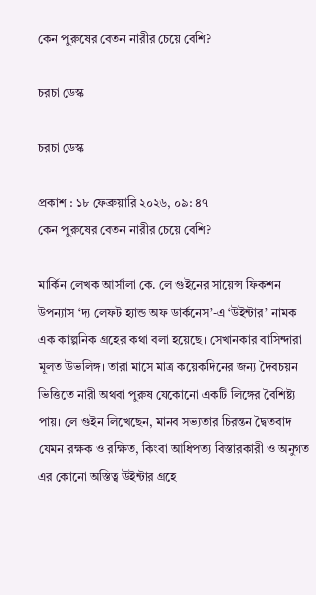কেন পুরুষের বেতন নারীর চেয়ে বেশি?

চরচা ডেস্ক

চরচা ডেস্ক

প্রকাশ : ১৮ ফেব্রুয়ারি ২০২৬, ০৯: ৪৭
কেন পুরুষের বেতন নারীর চেয়ে বেশি?

মার্কিন লেখক আর্সালা কে. লে গুইনের সায়েন্স ফিকশন উপন্যাস ‘দ্য লেফট হ্যান্ড অফ ডার্কনেস’-এ ‘উইন্টার’ নামক এক কাল্পনিক গ্রহের কথা বলা হয়েছে। সেখানকার বাসিন্দারা মূলত উভলিঙ্গ। তারা মাসে মাত্র কয়েকদিনের জন্য দৈবচয়ন ভিত্তিতে নারী অথবা পুরুষ যেকোনো একটি লিঙ্গের বৈশিষ্ট্য পায়। লে গুইন লিখেছেন, মানব সভ্যতার চিরন্তন দ্বৈতবাদ যেমন রক্ষক ও রক্ষিত, কিংবা আধিপত্য বিস্তারকারী ও অনুগত এর কোনো অস্তিত্ব উইন্টার গ্রহে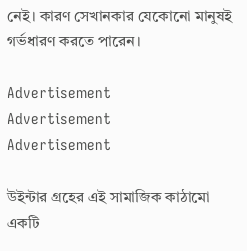নেই। কারণ সেখানকার যেকোনো মানুষই গর্ভধারণ করতে পারেন।

Advertisement
Advertisement
Advertisement

উইন্টার গ্রহের এই সামাজিক কাঠামো একটি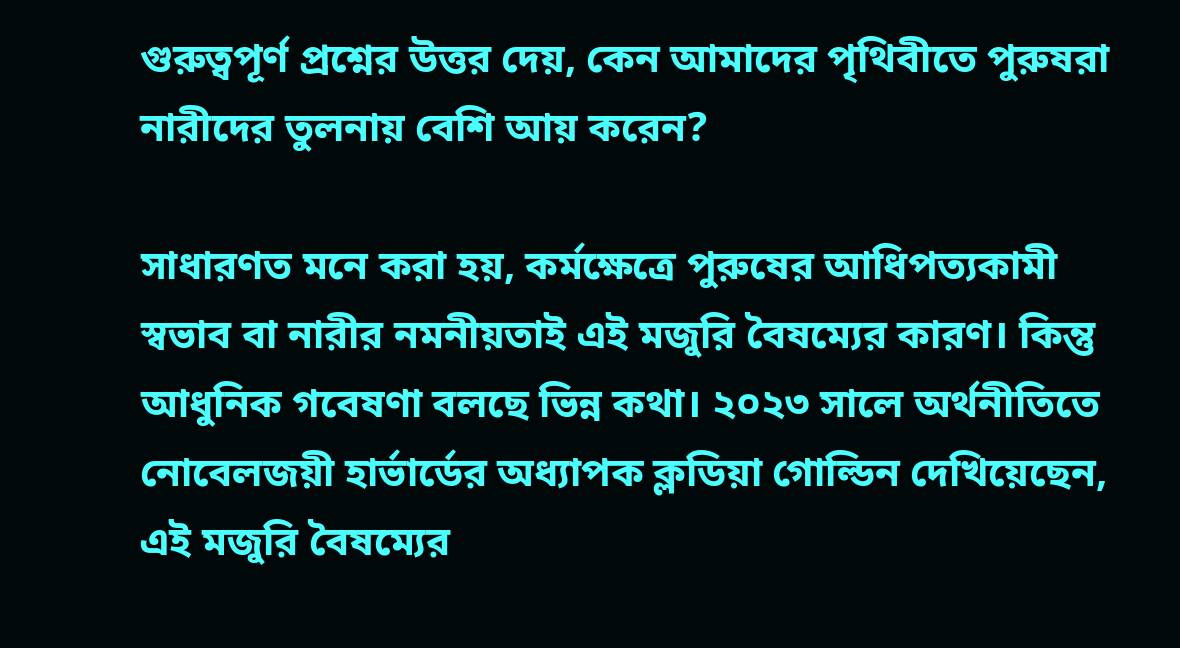গুরুত্বপূর্ণ প্রশ্নের উত্তর দেয়, কেন আমাদের পৃথিবীতে পুরুষরা নারীদের তুলনায় বেশি আয় করেন?

সাধারণত মনে করা হয়, কর্মক্ষেত্রে পুরুষের আধিপত্যকামী স্বভাব বা নারীর নমনীয়তাই এই মজুরি বৈষম্যের কারণ। কিন্তু আধুনিক গবেষণা বলছে ভিন্ন কথা। ২০২৩ সালে অর্থনীতিতে নোবেলজয়ী হার্ভার্ডের অধ্যাপক ক্লডিয়া গোল্ডিন দেখিয়েছেন, এই মজুরি বৈষম্যের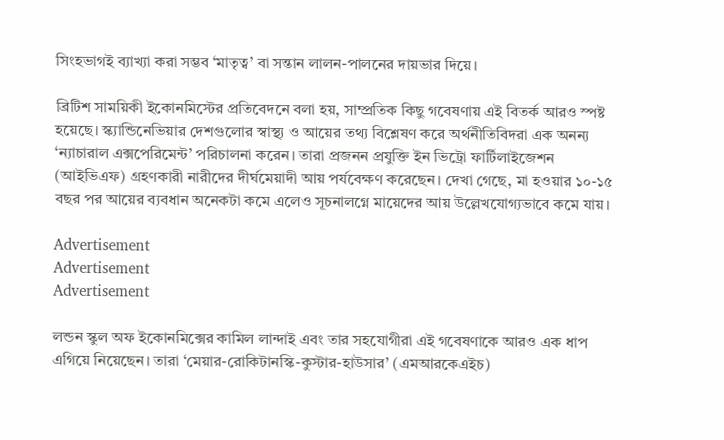সিংহভাগই ব্যাখ্যা করা সম্ভব ‘মাতৃত্ব’ বা সন্তান লালন-পালনের দায়ভার দিয়ে।

ব্রিটিশ সাময়িকী ইকোনমিস্টের প্রতিবেদনে বলা হয়, সাম্প্রতিক কিছু গবেষণায় এই বিতর্ক আরও স্পষ্ট হয়েছে। স্ক্যান্ডিনেভিয়ার দেশগুলোর স্বাস্থ্য ও আয়ের তথ্য বিশ্লেষণ করে অর্থনীতিবিদরা এক অনন্য ‘ন্যাচারাল এক্সপেরিমেন্ট’ পরিচালনা করেন। তারা প্রজনন প্রযুক্তি ইন ভিট্রো ফার্টিলাইজেশন (আইভিএফ) গ্রহণকারী নারীদের দীর্ঘমেয়াদী আয় পর্যবেক্ষণ করেছেন। দেখা গেছে, মা হওয়ার ১০-১৫ বছর পর আয়ের ব্যবধান অনেকটা কমে এলেও সূচনালগ্নে মায়েদের আয় উল্লেখযোগ্যভাবে কমে যায়।

Advertisement
Advertisement
Advertisement

লন্ডন স্কুল অফ ইকোনমিক্সের কামিল লান্দাই এবং তার সহযোগীরা এই গবেষণাকে আরও এক ধাপ এগিয়ে নিয়েছেন। তারা ‘মেয়ার-রোকিটানস্কি-কুস্টার-হাউসার’ (এমআরকেএইচ)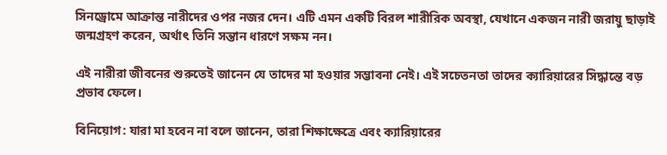সিনড্রোমে আক্রান্ত নারীদের ওপর নজর দেন। এটি এমন একটি বিরল শারীরিক অবস্থা, যেখানে একজন নারী জরায়ু ছাড়াই জন্মগ্রহণ করেন, অর্থাৎ তিনি সন্তান ধারণে সক্ষম নন।

এই নারীরা জীবনের শুরুতেই জানেন যে তাদের মা হওয়ার সম্ভাবনা নেই। এই সচেতনতা তাদের ক্যারিয়ারের সিদ্ধান্তে বড় প্রভাব ফেলে।

বিনিয়োগ: যারা মা হবেন না বলে জানেন, তারা শিক্ষাক্ষেত্রে এবং ক্যারিয়ারের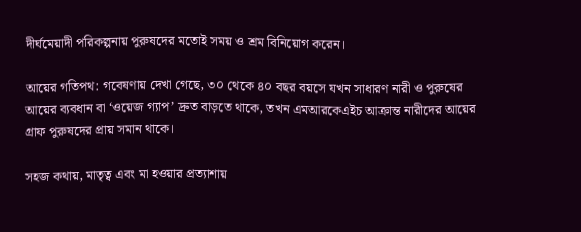দীর্ঘমেয়াদী পরিকল্পনায় পুরুষদের মতোই সময় ও শ্রম বিনিয়োগ করেন।

আয়ের গতিপথ: গবেষণায় দেখা গেছে, ৩০ থেকে ৪০ বছর বয়সে যখন সাধারণ নারী ও পুরুষের আয়ের ব্যবধান বা ‘ওয়েজ গ্যাপ’ দ্রুত বাড়তে থাকে, তখন এমআরকেএইচ আক্রান্ত নারীদের আয়ের গ্রাফ পুরুষদের প্রায় সমান থাকে।

সহজ কথায়, মাতৃত্ব এবং মা হওয়ার প্রত্যাশায়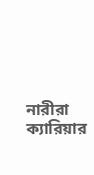নারীরা ক্যারিয়ার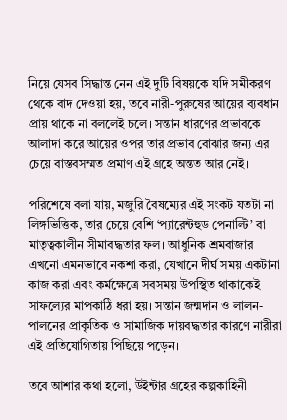নিয়ে যেসব সিদ্ধান্ত নেন এই দুটি বিষয়কে যদি সমীকরণ থেকে বাদ দেওয়া হয়, তবে নারী-পুরুষের আয়ের ব্যবধান প্রায় থাকে না বললেই চলে। সন্তান ধারণের প্রভাবকে আলাদা করে আয়ের ওপর তার প্রভাব বোঝার জন্য এর চেয়ে বাস্তবসম্মত প্রমাণ এই গ্রহে অন্তত আর নেই।

পরিশেষে বলা যায়, মজুরি বৈষম্যের এই সংকট যতটা না লিঙ্গভিত্তিক, তার চেয়ে বেশি ‘প্যারেন্টহুড পেনাল্টি’ বা মাতৃত্বকালীন সীমাবদ্ধতার ফল। আধুনিক শ্রমবাজার এখনো এমনভাবে নকশা করা, যেখানে দীর্ঘ সময় একটানা কাজ করা এবং কর্মক্ষেত্রে সবসময় উপস্থিত থাকাকেই সাফল্যের মাপকাঠি ধরা হয়। সন্তান জন্মদান ও লালন-পালনের প্রাকৃতিক ও সামাজিক দায়বদ্ধতার কারণে নারীরা এই প্রতিযোগিতায় পিছিয়ে পড়েন।

তবে আশার কথা হলো, উইন্টার গ্রহের কল্পকাহিনী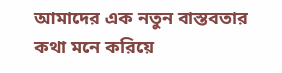আমাদের এক নতুন বাস্তবতার কথা মনে করিয়ে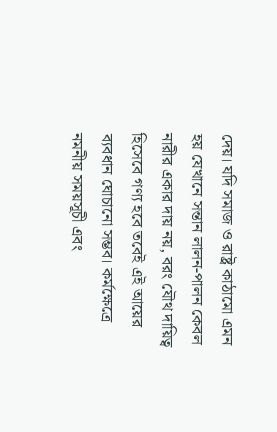দেয়। যদি সমাজ ও রাষ্ট্র কাঠামো এমন হয় যেখানে সন্তান লালন-পালন কেবল নারীর একার দায় নয়, বরং যৌথ দায়িত্ব হিসেবে গণ্য হবে তবেই এই আয়ের ব্যবধান ঘোচানো সম্ভব। কর্মক্ষেত্রে নমনীয় সময়সূচী এবং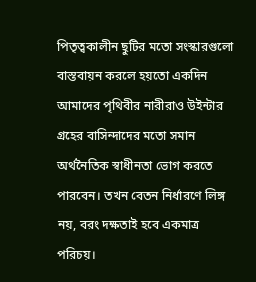পিতৃত্বকালীন ছুটির মতো সংস্কারগুলো বাস্তবায়ন করলে হয়তো একদিন আমাদের পৃথিবীর নারীরাও উইন্টার গ্রহের বাসিন্দাদের মতো সমান অর্থনৈতিক স্বাধীনতা ভোগ করতে পারবেন। তখন বেতন নির্ধারণে লিঙ্গ নয়, বরং দক্ষতাই হবে একমাত্র পরিচয়।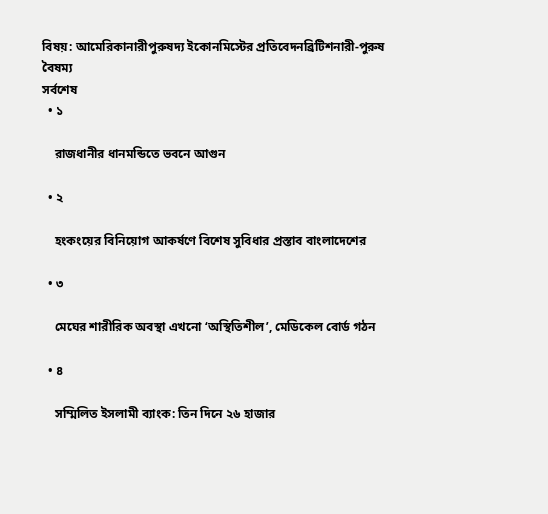বিষয়: আমেরিকানারীপুরুষদ্য ইকোনমিস্টের প্রতিবেদনব্রিটিশনারী-পুরুষ বৈষম্য
সর্বশেষ
  • ১

    রাজধানীর ধানমন্ডিতে ভবনে আগুন

  • ২

    হংকংয়ের বিনিয়োগ আকর্ষণে বিশেষ সুবিধার প্রস্তাব বাংলাদেশের

  • ৩

    মেঘের শারীরিক অবস্থা এখনো ‘অস্থিতিশীল’, মেডিকেল বোর্ড গঠন

  • ৪

    সম্মিলিত ইসলামী ব্যাংক: তিন দিনে ২৬ হাজার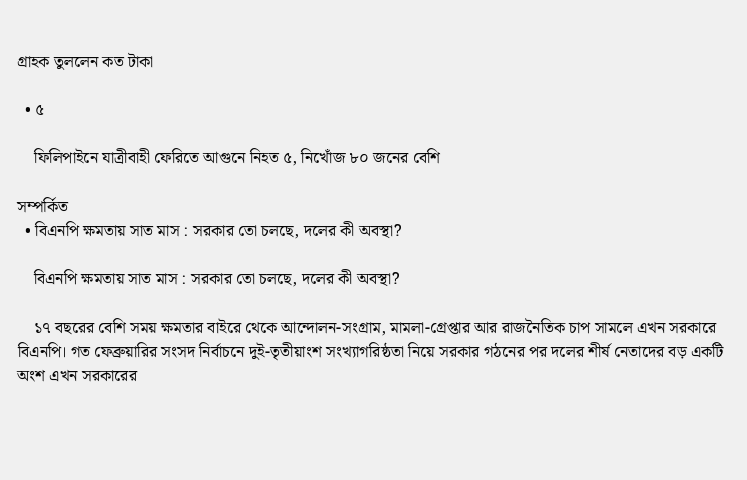গ্রাহক তুললেন কত টাকা

  • ৫

    ফিলিপাইনে যাত্রীবাহী ফেরিতে আগুনে নিহত ৫, নিখোঁজ ৮০ জনের বেশি

সম্পর্কিত
  • বিএনপি ক্ষমতায় সাত মাস : সরকার তো চলছে, দলের কী অবস্থা?

    বিএনপি ক্ষমতায় সাত মাস : সরকার তো চলছে, দলের কী অবস্থা?

    ১৭ বছরের বেশি সময় ক্ষমতার বাইরে থেকে আন্দোলন-সংগ্রাম, মামলা-গ্রেপ্তার আর রাজনৈতিক চাপ সামলে এখন সরকারে বিএনপি। গত ফেব্রুয়ারির সংসদ নির্বাচনে দুই-তৃতীয়াংশ সংখ্যাগরিষ্ঠতা নিয়ে সরকার গঠনের পর দলের শীর্ষ নেতাদের বড় একটি অংশ এখন সরকারের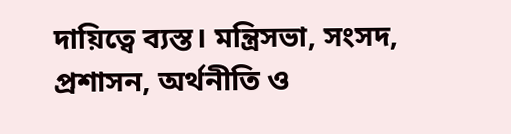দায়িত্বে ব্যস্ত। মন্ত্রিসভা, সংসদ, প্রশাসন, অর্থনীতি ও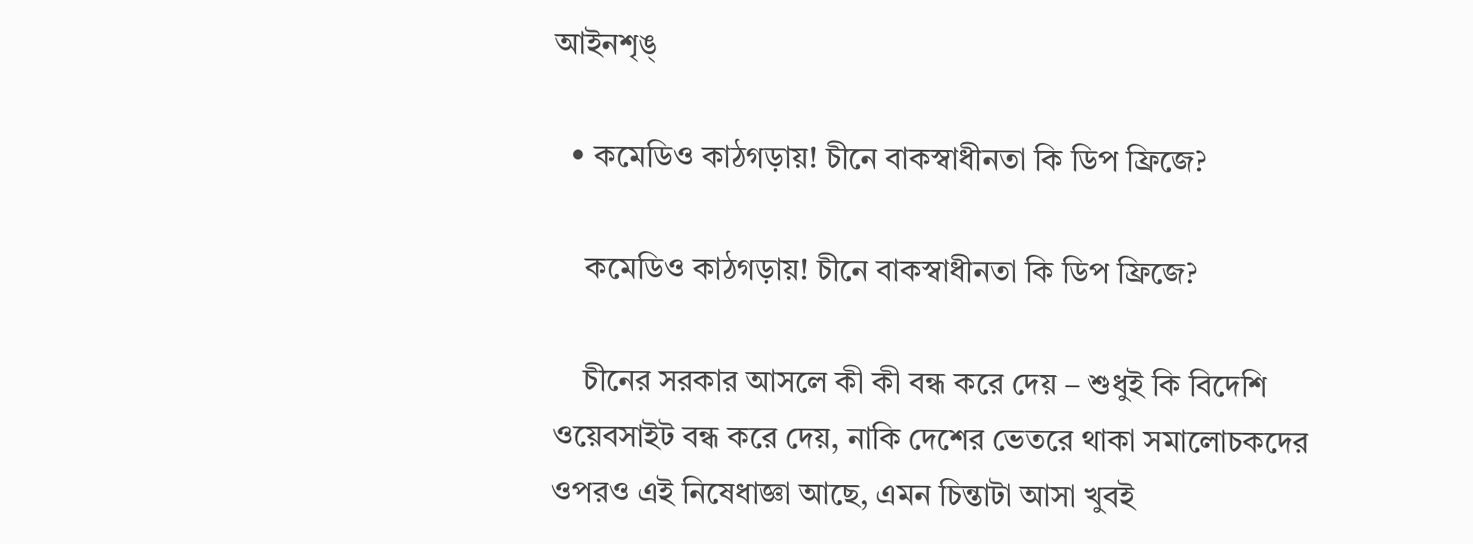আইনশৃঙ্

  • কমেডিও কাঠগড়ায়! চীনে বাকস্বাধীনতা কি ডিপ ফ্রিজে?

    কমেডিও কাঠগড়ায়! চীনে বাকস্বাধীনতা কি ডিপ ফ্রিজে?

    চীনের সরকার আসলে কী কী বন্ধ করে দেয় – শুধুই কি বিদেশি ওয়েবসাইট বন্ধ করে দেয়, নাকি দেশের ভেতরে থাকা সমালোচকদের ওপরও এই নিষেধাজ্ঞা আছে, এমন চিন্তাটা আসা খুবই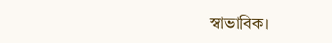স্বাভাবিক।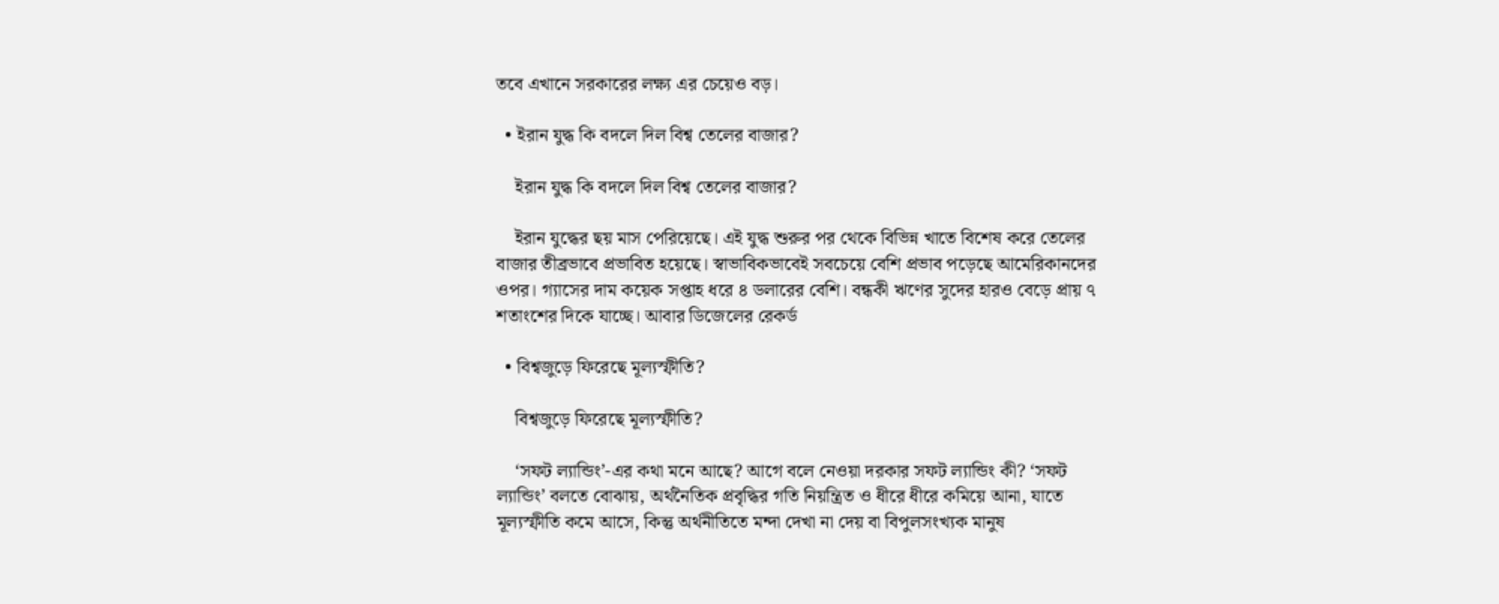তবে এখানে সরকারের লক্ষ্য এর চেয়েও বড়।

  • ইরান যুদ্ধ কি বদলে দিল বিশ্ব তেলের বাজার?

    ইরান যুদ্ধ কি বদলে দিল বিশ্ব তেলের বাজার?

    ইরান যুদ্ধের ছয় মাস পেরিয়েছে। এই যুদ্ধ শুরুর পর থেকে বিভিন্ন খাতে বিশেষ করে তেলের বাজার তীব্রভাবে প্রভাবিত হয়েছে। স্বাভাবিকভাবেই সবচেয়ে বেশি প্রভাব পড়েছে আমেরিকানদের ওপর। গ্যাসের দাম কয়েক সপ্তাহ ধরে ৪ ডলারের বেশি। বন্ধকী ঋণের সুদের হারও বেড়ে প্রায় ৭ শতাংশের দিকে যাচ্ছে। আবার ডিজেলের রেকর্ড

  • বিশ্বজুড়ে ফিরেছে মূল্যস্ফীতি?

    বিশ্বজুড়ে ফিরেছে মূল্যস্ফীতি?

    ‘সফট ল্যান্ডিং’-এর কথা মনে আছে? আগে বলে নেওয়া দরকার সফট ল্যান্ডিং কী? ‘সফট ল্যান্ডিং’ বলতে বোঝায়, অর্থনৈতিক প্রবৃদ্ধির গতি নিয়ন্ত্রিত ও ধীরে ধীরে কমিয়ে আনা, যাতে মূল্যস্ফীতি কমে আসে, কিন্তু অর্থনীতিতে মন্দা দেখা না দেয় বা বিপুলসংখ্যক মানুষ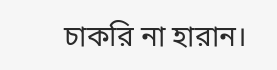চাকরি না হারান।